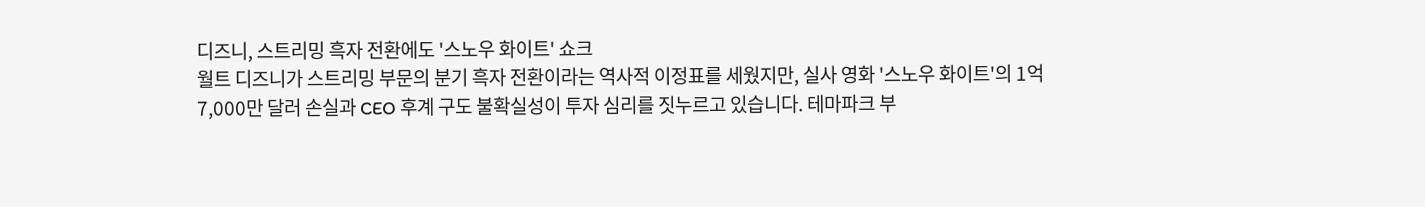디즈니, 스트리밍 흑자 전환에도 '스노우 화이트' 쇼크
월트 디즈니가 스트리밍 부문의 분기 흑자 전환이라는 역사적 이정표를 세웠지만, 실사 영화 '스노우 화이트'의 1억 7,000만 달러 손실과 CEO 후계 구도 불확실성이 투자 심리를 짓누르고 있습니다. 테마파크 부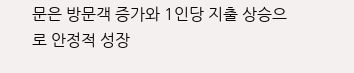문은 방문객 증가와 1인당 지출 상승으로 안정적 성장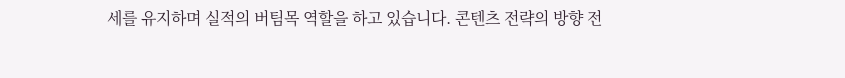세를 유지하며 실적의 버팀목 역할을 하고 있습니다. 콘텐츠 전략의 방향 전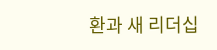환과 새 리더십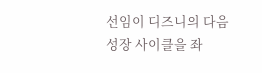선임이 디즈니의 다음 성장 사이클을 좌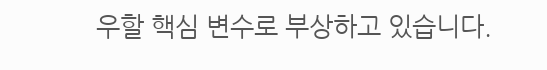우할 핵심 변수로 부상하고 있습니다.